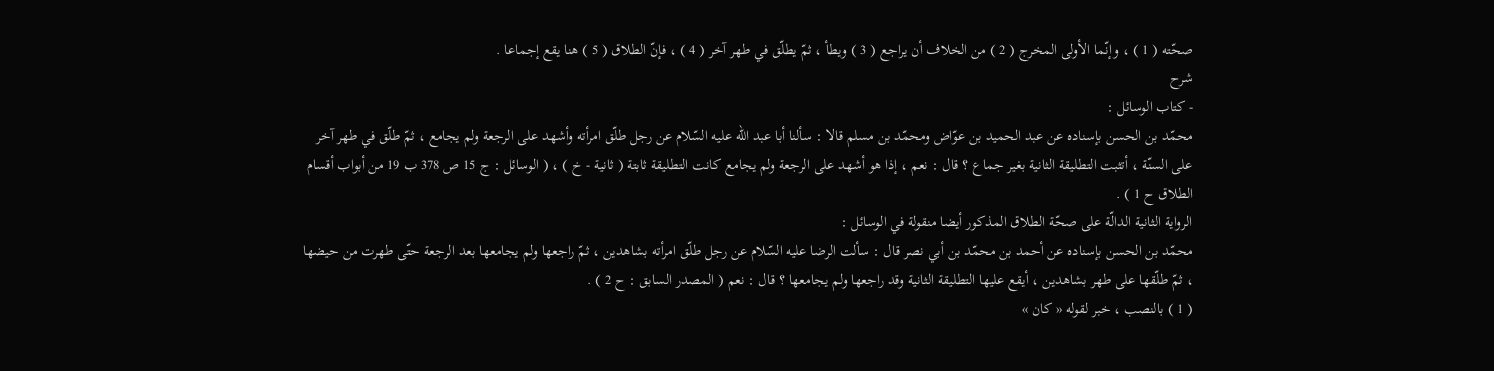صحّته ( 1 ) ، وإنّما الأولى المخرج ( 2 ) من الخلاف أن يراجع ( 3 ) ويطأ ، ثمّ يطلّق في طهر آخر ( 4 ) ، فإنّ الطلاق ( 5 ) هنا يقع إجماعا .
شرح
- كتاب الوسائل :
محمّد بن الحسن بإسناده عن عبد الحميد بن عوّاض ومحمّد بن مسلم قالا : سألنا أبا عبد اللّه عليه السّلام عن رجل طلّق امرأته وأشهد على الرجعة ولم يجامع ، ثمّ طلّق في طهر آخر على السنّة ، أتثبت التطليقة الثانية بغير جماع ؟ قال : نعم ، إذا هو أشهد على الرجعة ولم يجامع كانت التطليقة ثابتة ( ثانية - خ ) ، ( الوسائل : ج 15 ص 378 ب 19 من أبواب أقسام الطلاق ح 1 ) .
الرواية الثانية الدالّة على صحّة الطلاق المذكور أيضا منقولة في الوسائل :
محمّد بن الحسن بإسناده عن أحمد بن محمّد بن أبي نصر قال : سألت الرضا عليه السّلام عن رجل طلّق امرأته بشاهدين ، ثمّ راجعها ولم يجامعها بعد الرجعة حتّى طهرت من حيضها ، ثمّ طلّقها على طهر بشاهدين ، أيقع عليها التطليقة الثانية وقد راجعها ولم يجامعها ؟ قال : نعم ( المصدر السابق : ح 2 ) .
( 1 ) بالنصب ، خبر لقوله « كان »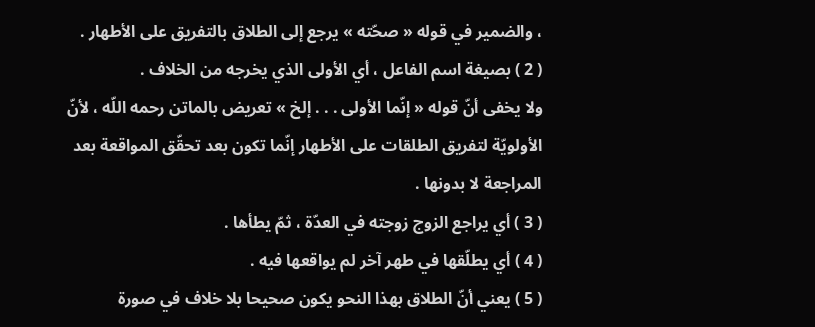، والضمير في قوله « صحّته » يرجع إلى الطلاق بالتفريق على الأطهار .
( 2 ) بصيغة اسم الفاعل ، أي الأولى الذي يخرجه من الخلاف .
ولا يخفى أنّ قوله « إنّما الأولى . . . إلخ » تعريض بالماتن رحمه اللّه ، لأنّ الأولويّة لتفريق الطلقات على الأطهار إنّما تكون بعد تحقّق المواقعة بعد المراجعة لا بدونها .
( 3 ) أي يراجع الزوج زوجته في العدّة ، ثمّ يطأها .
( 4 ) أي يطلّقها في طهر آخر لم يواقعها فيه .
( 5 ) يعني أنّ الطلاق بهذا النحو يكون صحيحا بلا خلاف في صورة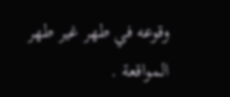وقوعه في طهر غير طهر المواقعة .